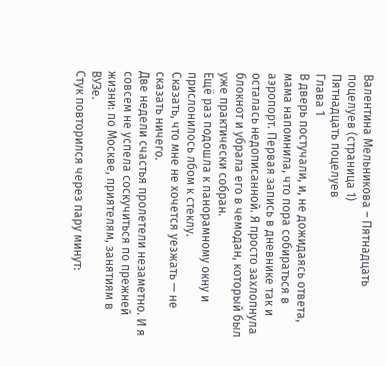Валентина Мельникова – Пятнадцать поцелуев (страница 1)
Пятнадцать поцелуев
Глава 1
В дверь постучали, и, не дожидаясь ответа, мама напомнила, что пора собираться в аэропорт. Первая запись в дневнике так и осталась недописанной. Я просто захлопнула блокнот и убрала его в чемодан, который был уже практически собран.
Ещё раз подошла к панорамному окну и прислонилось лбом к стеклу.
Сказать, что мне не хочется уезжать — не сказать ничего.
Две недели счастья пролетели незаметно. И я совсем не успела соскучиться по прежней жизни: по Москве, приятелям, занятиям в ВУЗе.
Стук повторился через пару минут: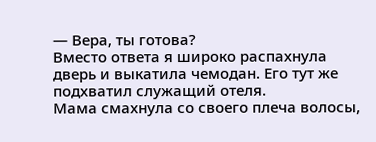— Вера, ты готова?
Вместо ответа я широко распахнула дверь и выкатила чемодан. Его тут же подхватил служащий отеля.
Мама смахнула со своего плеча волосы,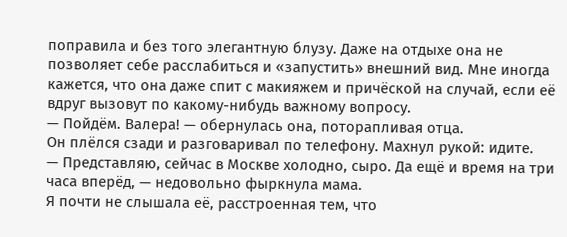поправила и без того элегантную блузу. Даже на отдыхе она не позволяет себе расслабиться и «запустить» внешний вид. Мне иногда кажется, что она даже спит с макияжем и причёской на случай, если её вдруг вызовут по какому-нибудь важному вопросу.
— Пойдём. Валера! — обернулась она, поторапливая отца.
Он плёлся сзади и разговаривал по телефону. Махнул рукой: идите.
— Представляю, сейчас в Москве холодно, сыро. Да ещё и время на три часа вперёд, — недовольно фыркнула мама.
Я почти не слышала её, расстроенная тем, что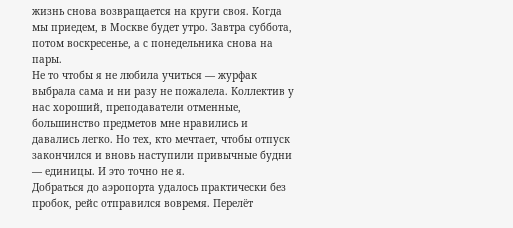жизнь снова возвращается на круги своя. Когда мы приедем, в Москве будет утро. Завтра суббота, потом воскресенье, а с понедельника снова на пары.
Не то чтобы я не любила учиться — журфак выбрала сама и ни разу не пожалела. Коллектив у нас хороший, преподаватели отменные, большинство предметов мне нравились и давались легко. Но тех, кто мечтает, чтобы отпуск закончился и вновь наступили привычные будни — единицы. И это точно не я.
Добраться до аэропорта удалось практически без пробок, рейс отправился вовремя. Перелёт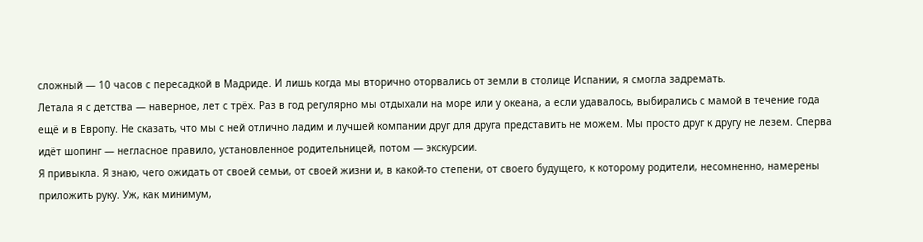сложный — 10 часов с пересадкой в Мадриде. И лишь когда мы вторично оторвались от земли в столице Испании, я смогла задремать.
Летала я с детства — наверное, лет с трёх. Раз в год регулярно мы отдыхали на море или у океана, а если удавалось, выбирались с мамой в течение года ещё и в Европу. Не сказать, что мы с ней отлично ладим и лучшей компании друг для друга представить не можем. Мы просто друг к другу не лезем. Сперва идёт шопинг — негласное правило, установленное родительницей, потом — экскурсии.
Я привыкла. Я знаю, чего ожидать от своей семьи, от своей жизни и, в какой-то степени, от своего будущего, к которому родители, несомненно, намерены приложить руку. Уж, как минимум,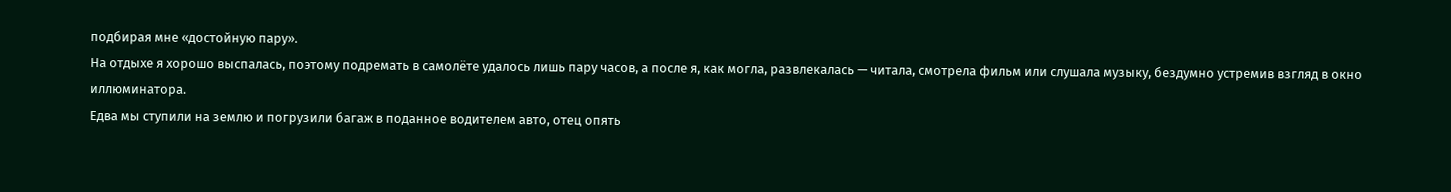подбирая мне «достойную пару».
На отдыхе я хорошо выспалась, поэтому подремать в самолёте удалось лишь пару часов, а после я, как могла, развлекалась — читала, смотрела фильм или слушала музыку, бездумно устремив взгляд в окно иллюминатора.
Едва мы ступили на землю и погрузили багаж в поданное водителем авто, отец опять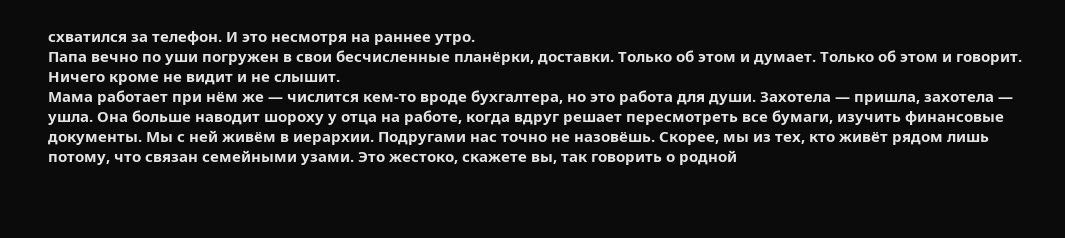схватился за телефон. И это несмотря на раннее утро.
Папа вечно по уши погружен в свои бесчисленные планёрки, доставки. Только об этом и думает. Только об этом и говорит. Ничего кроме не видит и не слышит.
Мама работает при нём же — числится кем-то вроде бухгалтера, но это работа для души. Захотела — пришла, захотела — ушла. Она больше наводит шороху у отца на работе, когда вдруг решает пересмотреть все бумаги, изучить финансовые документы. Мы с ней живём в иерархии. Подругами нас точно не назовёшь. Скорее, мы из тех, кто живёт рядом лишь потому, что связан семейными узами. Это жестоко, скажете вы, так говорить о родной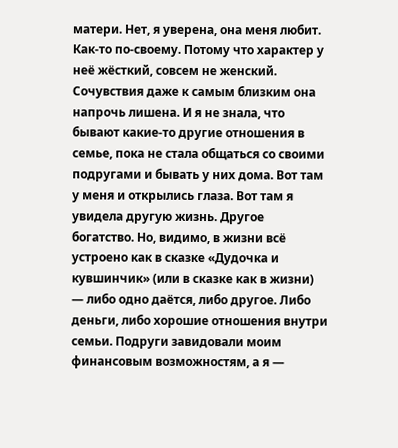матери. Нет, я уверена, она меня любит. Как-то по-своему. Потому что характер у неё жёсткий, совсем не женский. Сочувствия даже к самым близким она напрочь лишена. И я не знала, что бывают какие-то другие отношения в семье, пока не стала общаться со своими подругами и бывать у них дома. Вот там у меня и открылись глаза. Вот там я увидела другую жизнь. Другое богатство. Но, видимо, в жизни всё устроено как в сказке «Дудочка и кувшинчик» (или в сказке как в жизни) — либо одно даётся, либо другое. Либо деньги, либо хорошие отношения внутри семьи. Подруги завидовали моим финансовым возможностям, а я —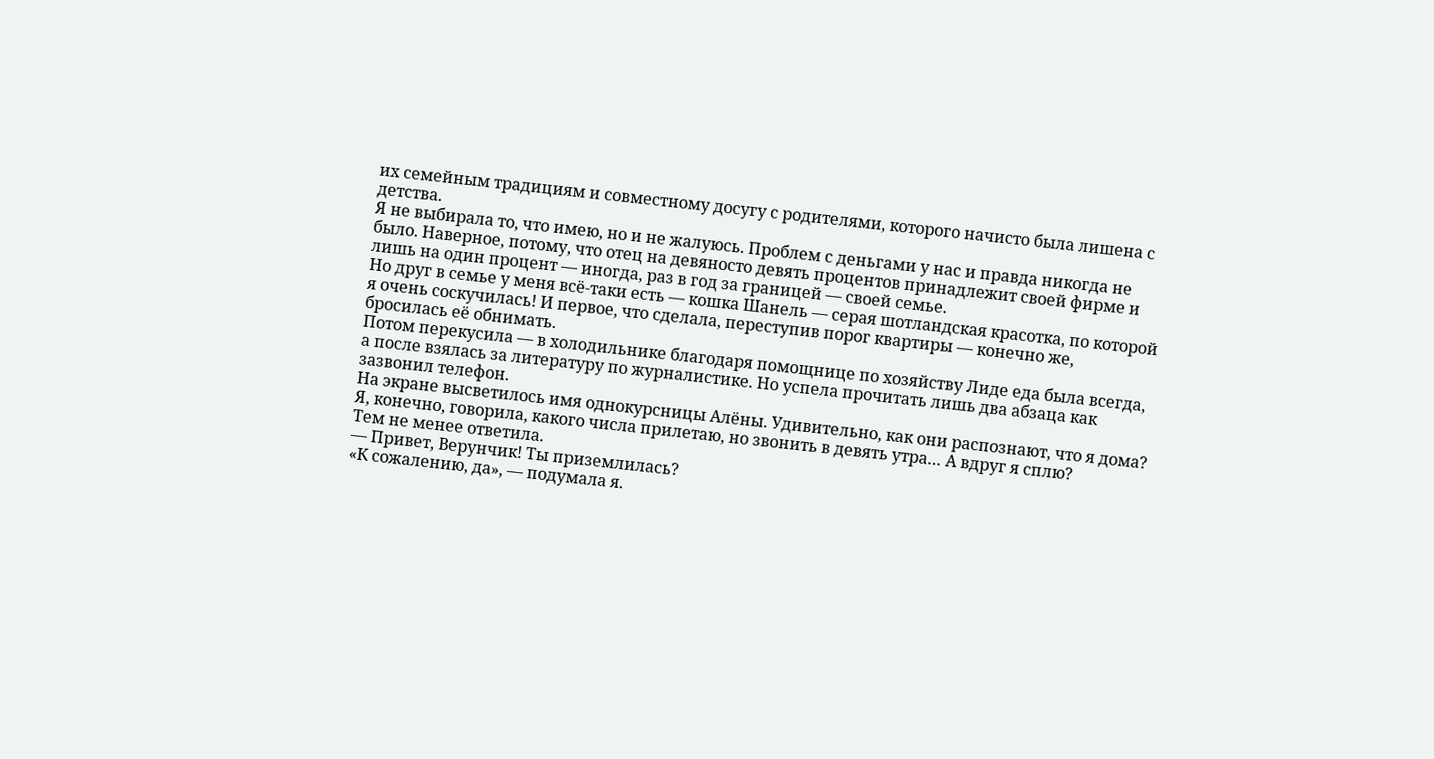их семейным традициям и совместному досугу с родителями, которого начисто была лишена с детства.
Я не выбирала то, что имею, но и не жалуюсь. Проблем с деньгами у нас и правда никогда не было. Наверное, потому, что отец на девяносто девять процентов принадлежит своей фирме и лишь на один процент — иногда, раз в год за границей — своей семье.
Но друг в семье у меня всё-таки есть — кошка Шанель — серая шотландская красотка, по которой я очень соскучилась! И первое, что сделала, переступив порог квартиры — конечно же, бросилась её обнимать.
Потом перекусила — в холодильнике благодаря помощнице по хозяйству Лиде еда была всегда, а после взялась за литературу по журналистике. Но успела прочитать лишь два абзаца как зазвонил телефон.
На экране высветилось имя однокурсницы Алёны. Удивительно, как они распознают, что я дома? Я, конечно, говорила, какого числа прилетаю, но звонить в девять утра… А вдруг я сплю?
Тем не менее ответила.
— Привет, Верунчик! Ты приземлилась?
«К сожалению, да», — подумала я.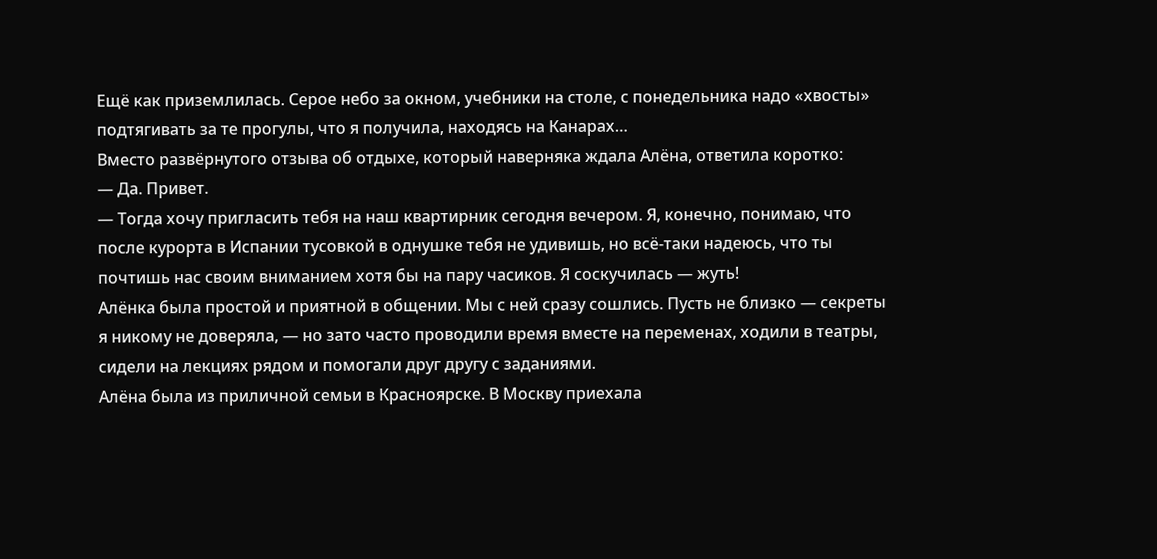Ещё как приземлилась. Серое небо за окном, учебники на столе, с понедельника надо «хвосты» подтягивать за те прогулы, что я получила, находясь на Канарах…
Вместо развёрнутого отзыва об отдыхе, который наверняка ждала Алёна, ответила коротко:
— Да. Привет.
— Тогда хочу пригласить тебя на наш квартирник сегодня вечером. Я, конечно, понимаю, что после курорта в Испании тусовкой в однушке тебя не удивишь, но всё-таки надеюсь, что ты почтишь нас своим вниманием хотя бы на пару часиков. Я соскучилась — жуть!
Алёнка была простой и приятной в общении. Мы с ней сразу сошлись. Пусть не близко — секреты я никому не доверяла, — но зато часто проводили время вместе на переменах, ходили в театры, сидели на лекциях рядом и помогали друг другу с заданиями.
Алёна была из приличной семьи в Красноярске. В Москву приехала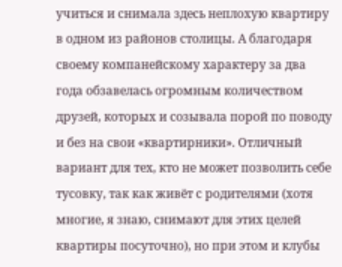учиться и снимала здесь неплохую квартиру в одном из районов столицы. А благодаря своему компанейскому характеру за два года обзавелась огромным количеством друзей, которых и созывала порой по поводу и без на свои «квартирники». Отличный вариант для тех, кто не может позволить себе тусовку, так как живёт с родителями (хотя многие, я знаю, снимают для этих целей квартиры посуточно), но при этом и клубы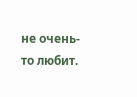не очень-то любит.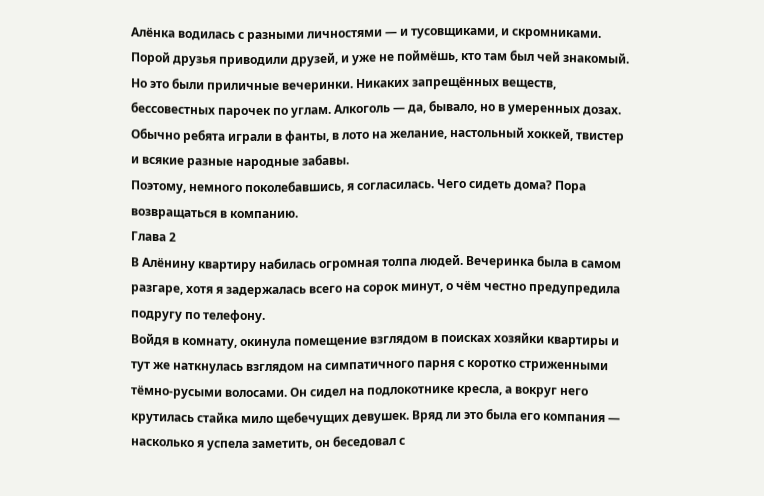Алёнка водилась с разными личностями — и тусовщиками, и скромниками. Порой друзья приводили друзей, и уже не поймёшь, кто там был чей знакомый. Но это были приличные вечеринки. Никаких запрещённых веществ, бессовестных парочек по углам. Алкоголь — да, бывало, но в умеренных дозах. Обычно ребята играли в фанты, в лото на желание, настольный хоккей, твистер и всякие разные народные забавы.
Поэтому, немного поколебавшись, я согласилась. Чего сидеть дома? Пора возвращаться в компанию.
Глава 2
В Алёнину квартиру набилась огромная толпа людей. Вечеринка была в самом разгаре, хотя я задержалась всего на сорок минут, о чём честно предупредила подругу по телефону.
Войдя в комнату, окинула помещение взглядом в поисках хозяйки квартиры и тут же наткнулась взглядом на симпатичного парня с коротко стриженными тёмно-русыми волосами. Он сидел на подлокотнике кресла, а вокруг него крутилась стайка мило щебечущих девушек. Вряд ли это была его компания — насколько я успела заметить, он беседовал с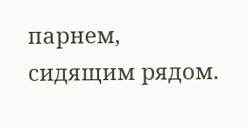парнем, сидящим рядом.